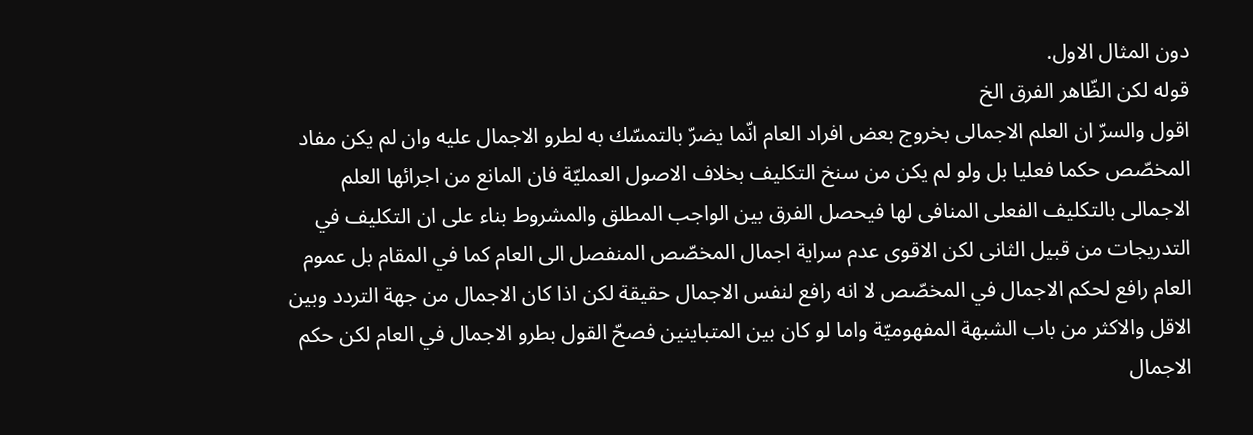دون المثال الاول.
قوله لكن الظّاهر الفرق الخ
اقول والسرّ ان العلم الاجمالى بخروج بعض افراد العام انّما يضرّ بالتمسّك به لطرو الاجمال عليه وان لم يكن مفاد المخصّص حكما فعليا بل ولو لم يكن من سنخ التكليف بخلاف الاصول العمليّة فان المانع من اجرائها العلم الاجمالى بالتكليف الفعلى المنافى لها فيحصل الفرق بين الواجب المطلق والمشروط بناء على ان التكليف في التدريجات من قبيل الثانى لكن الاقوى عدم سراية اجمال المخصّص المنفصل الى العام كما في المقام بل عموم العام رافع لحكم الاجمال في المخصّص لا انه رافع لنفس الاجمال حقيقة لكن اذا كان الاجمال من جهة التردد وبين الاقل والاكثر من باب الشبهة المفهوميّة واما لو كان بين المتباينين فصحّ القول بطرو الاجمال في العام لكن حكم الاجمال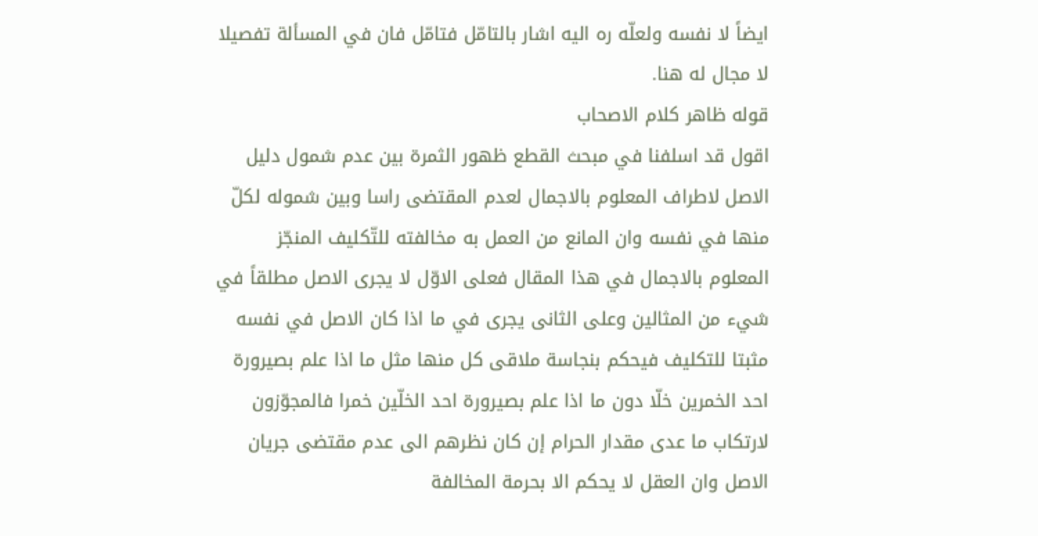ايضاً لا نفسه ولعلّه ره اليه اشار بالتامّل فتامّل فان في المسألة تفصيلا لا مجال له هنا.
قوله ظاهر كلام الاصحاب
اقول قد اسلفنا في مبحث القطع ظهور الثمرة بين عدم شمول دليل الاصل لاطراف المعلوم بالاجمال لعدم المقتضى راسا وبين شموله لكلّ منها في نفسه وان المانع من العمل به مخالفته للتّكليف المنجّز المعلوم بالاجمال في هذا المقال فعلى الاوّل لا يجرى الاصل مطلقاً في شيء من المثالين وعلى الثانى يجرى في ما اذا كان الاصل في نفسه مثبتا للتكليف فيحكم بنجاسة ملاقى كل منها مثل ما اذا علم بصيرورة احد الخمرين خلّا دون ما اذا علم بصيرورة احد الخلّين خمرا فالمجوّزون لارتكاب ما عدى مقدار الحرام إن كان نظرهم الى عدم مقتضى جريان الاصل وان العقل لا يحكم الا بحرمة المخالفة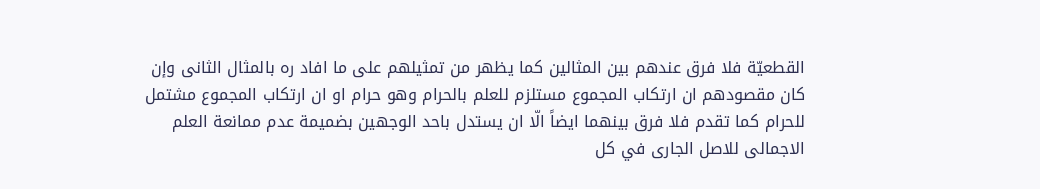القطعيّة فلا فرق عندهم بين المثالين كما يظهر من تمثيلهم على ما افاد ره بالمثال الثانى وإن كان مقصودهم ان ارتكاب المجموع مستلزم للعلم بالحرام وهو حرام او ان ارتكاب المجموع مشتمل للحرام كما تقدم فلا فرق بينهما ايضاً الّا ان يستدل باحد الوجهين بضميمة عدم ممانعة العلم الاجمالى للاصل الجارى في كل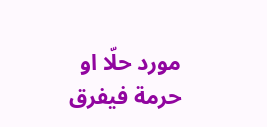مورد حلّا او حرمة فيفرق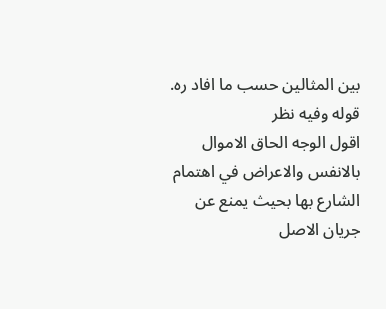بين المثالين حسب ما افاد ره.
قوله وفيه نظر
اقول الوجه الحاق الاموال بالانفس والاعراض في اهتمام الشارع بها بحيث يمنع عن جريان الاصل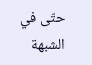حتّى في الشبهة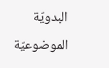البدويّة الموضوعيّة